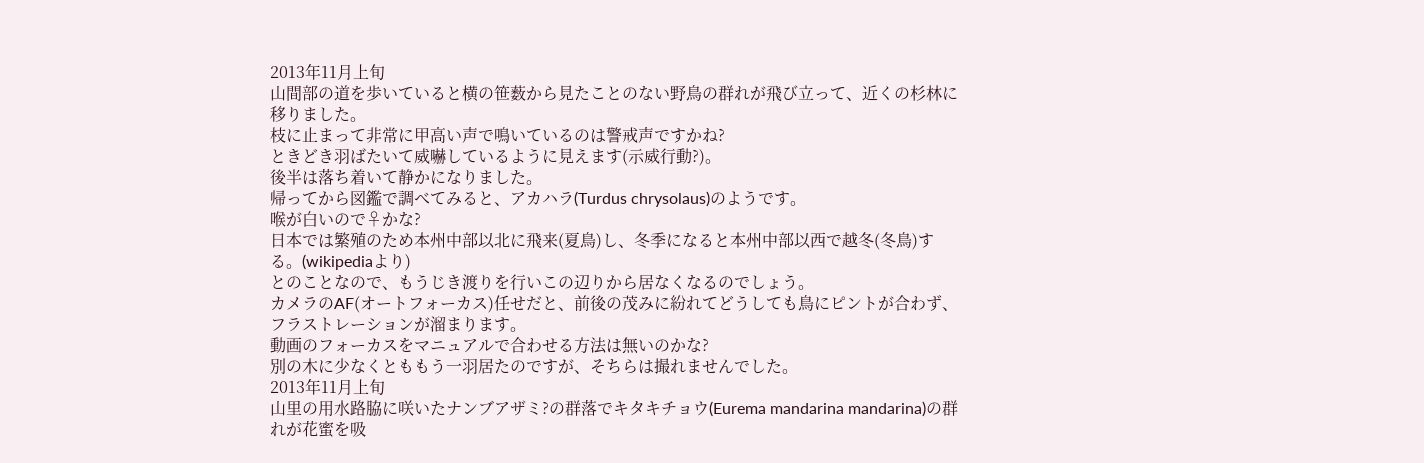2013年11月上旬
山間部の道を歩いていると横の笹薮から見たことのない野鳥の群れが飛び立って、近くの杉林に移りました。
枝に止まって非常に甲高い声で鳴いているのは警戒声ですかね?
ときどき羽ばたいて威嚇しているように見えます(示威行動?)。
後半は落ち着いて静かになりました。
帰ってから図鑑で調べてみると、アカハラ(Turdus chrysolaus)のようです。
喉が白いので♀かな?
日本では繁殖のため本州中部以北に飛来(夏鳥)し、冬季になると本州中部以西で越冬(冬鳥)する。(wikipediaより)
とのことなので、もうじき渡りを行いこの辺りから居なくなるのでしょう。
カメラのAF(オートフォーカス)任せだと、前後の茂みに紛れてどうしても鳥にピントが合わず、フラストレーションが溜まります。
動画のフォーカスをマニュアルで合わせる方法は無いのかな?
別の木に少なくとももう一羽居たのですが、そちらは撮れませんでした。
2013年11月上旬
山里の用水路脇に咲いたナンブアザミ?の群落でキタキチョウ(Eurema mandarina mandarina)の群れが花蜜を吸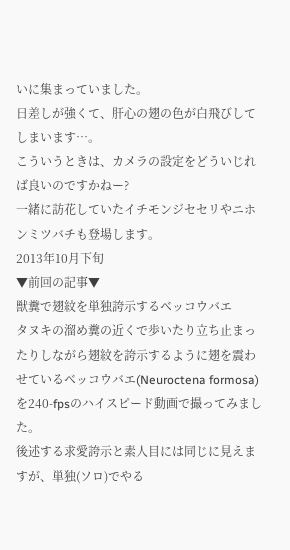いに集まっていました。
日差しが強くて、肝心の翅の色が白飛びしてしまいます…。
こういうときは、カメラの設定をどういじれば良いのですかねー?
一緒に訪花していたイチモンジセセリやニホンミツバチも登場します。
2013年10月下旬
▼前回の記事▼
獣糞で翅紋を単独誇示するベッコウバエ
タヌキの溜め糞の近くで歩いたり立ち止まったりしながら翅紋を誇示するように翅を震わせているベッコウバエ(Neuroctena formosa)を240-fpsのハイスピード動画で撮ってみました。
後述する求愛誇示と素人目には同じに見えますが、単独(ソロ)でやる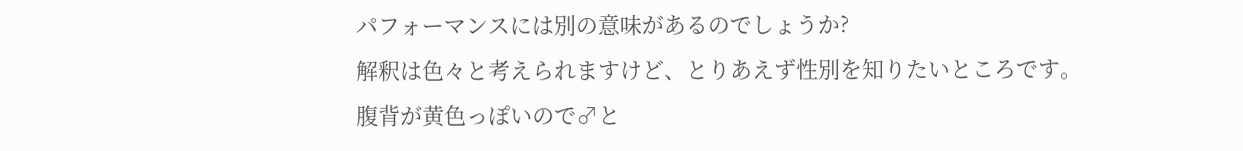パフォーマンスには別の意味があるのでしょうか?
解釈は色々と考えられますけど、とりあえず性別を知りたいところです。
腹背が黄色っぽいので♂と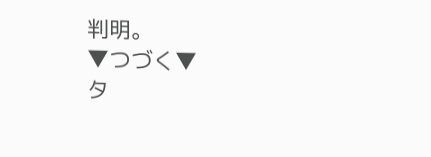判明。
▼つづく▼
タ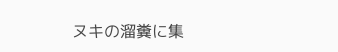ヌキの溜糞に集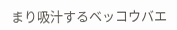まり吸汁するベッコウバエ